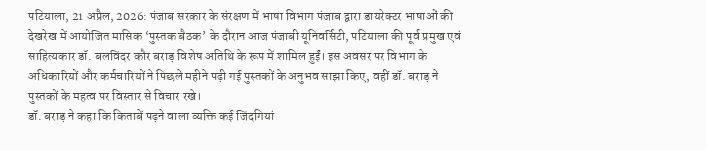पटियाला, 21 अप्रैल, 2026: पंजाब सरकार के संरक्षण में भाषा विभाग पंजाब द्वारा डायरेक्टर भाषाओं की देखरेख में आयोजित मासिक ‘पुस्तक बैठक’ के दौरान आज पंजाबी यूनिवर्सिटी, पटियाला की पूर्व प्रमुख एवं साहित्यकार डॉ. बलविंदर कौर बराड़ विशेष अतिथि के रूप में शामिल हुईं। इस अवसर पर विभाग के अधिकारियों और कर्मचारियों ने पिछले महीने पढ़ी गई पुस्तकों के अनुभव साझा किए, वहीं डॉ. बराड़ ने पुस्तकों के महत्व पर विस्तार से विचार रखे।
डॉ. बराड़ ने कहा कि किताबें पढ़ने वाला व्यक्ति कई जिंदगियां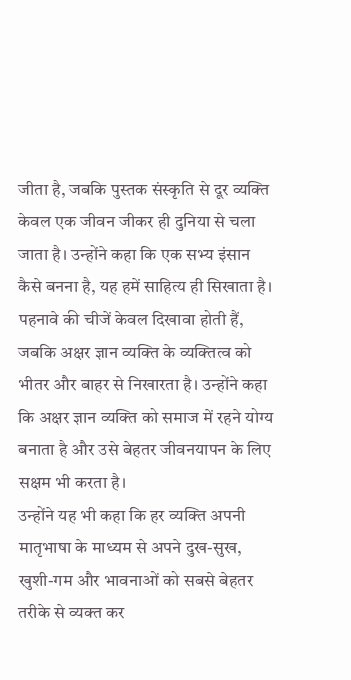जीता है, जबकि पुस्तक संस्कृति से दूर व्यक्ति केवल एक जीवन जीकर ही दुनिया से चला जाता है। उन्होंने कहा कि एक सभ्य इंसान कैसे बनना है, यह हमें साहित्य ही सिखाता है। पहनावे की चीजें केवल दिखावा होती हैं, जबकि अक्षर ज्ञान व्यक्ति के व्यक्तित्व को भीतर और बाहर से निखारता है। उन्होंने कहा कि अक्षर ज्ञान व्यक्ति को समाज में रहने योग्य बनाता है और उसे बेहतर जीवनयापन के लिए सक्षम भी करता है।
उन्होंने यह भी कहा कि हर व्यक्ति अपनी मातृभाषा के माध्यम से अपने दुख-सुख, खुशी-गम और भावनाओं को सबसे बेहतर तरीके से व्यक्त कर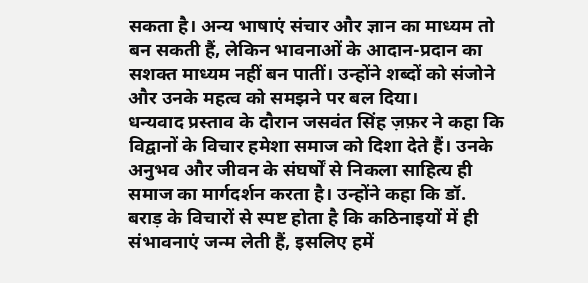सकता है। अन्य भाषाएं संचार और ज्ञान का माध्यम तो बन सकती हैं, लेकिन भावनाओं के आदान-प्रदान का सशक्त माध्यम नहीं बन पातीं। उन्होंने शब्दों को संजोने और उनके महत्व को समझने पर बल दिया।
धन्यवाद प्रस्ताव के दौरान जसवंत सिंह ज़फ़र ने कहा कि विद्वानों के विचार हमेशा समाज को दिशा देते हैं। उनके अनुभव और जीवन के संघर्षों से निकला साहित्य ही समाज का मार्गदर्शन करता है। उन्होंने कहा कि डॉ. बराड़ के विचारों से स्पष्ट होता है कि कठिनाइयों में ही संभावनाएं जन्म लेती हैं, इसलिए हमें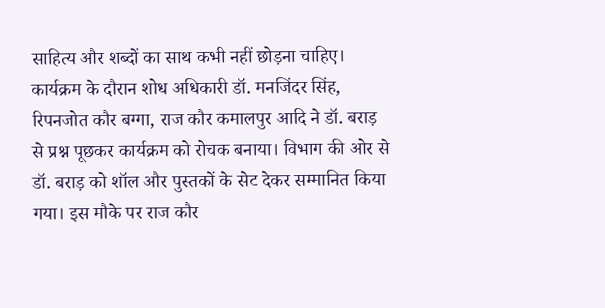साहित्य और शब्दों का साथ कभी नहीं छोड़ना चाहिए।
कार्यक्रम के दौरान शोध अधिकारी डॉ. मनजिंदर सिंह, रिपनजोत कौर बग्गा, राज कौर कमालपुर आदि ने डॉ. बराड़ से प्रश्न पूछकर कार्यक्रम को रोचक बनाया। विभाग की ओर से डॉ. बराड़ को शॉल और पुस्तकों के सेट देकर सम्मानित किया गया। इस मौके पर राज कौर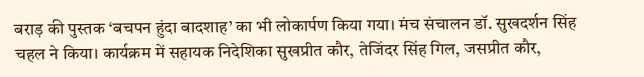बराड़ की पुस्तक ‘बचपन हुंदा बादशाह’ का भी लोकार्पण किया गया। मंच संचालन डॉ. सुखदर्शन सिंह चहल ने किया। कार्यक्रम में सहायक निदेशिका सुखप्रीत कौर, तेजिंदर सिंह गिल, जसप्रीत कौर,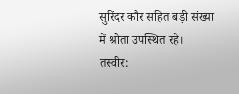सुरिंदर कौर सहित बड़ी संख्या में श्रोता उपस्थित रहे।
तस्वीर: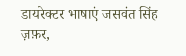डायरेक्टर भाषाएं जसवंत सिंह ज़फ़र,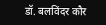डॉ. बलविंदर कौर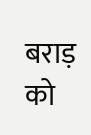बराड़ को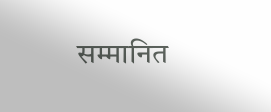सम्मानित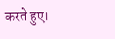करते हुए।